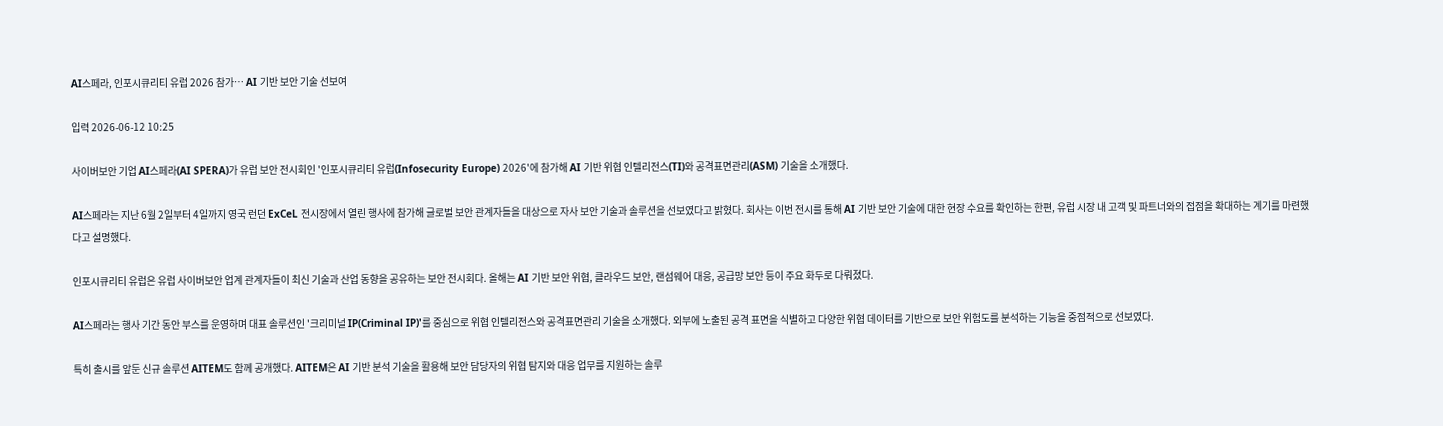AI스페라, 인포시큐리티 유럽 2026 참가… AI 기반 보안 기술 선보여

입력 2026-06-12 10:25

사이버보안 기업 AI스페라(AI SPERA)가 유럽 보안 전시회인 '인포시큐리티 유럽(Infosecurity Europe) 2026'에 참가해 AI 기반 위협 인텔리전스(TI)와 공격표면관리(ASM) 기술을 소개했다.

AI스페라는 지난 6월 2일부터 4일까지 영국 런던 ExCeL 전시장에서 열린 행사에 참가해 글로벌 보안 관계자들을 대상으로 자사 보안 기술과 솔루션을 선보였다고 밝혔다. 회사는 이번 전시를 통해 AI 기반 보안 기술에 대한 현장 수요를 확인하는 한편, 유럽 시장 내 고객 및 파트너와의 접점을 확대하는 계기를 마련했다고 설명했다.

인포시큐리티 유럽은 유럽 사이버보안 업계 관계자들이 최신 기술과 산업 동향을 공유하는 보안 전시회다. 올해는 AI 기반 보안 위협, 클라우드 보안, 랜섬웨어 대응, 공급망 보안 등이 주요 화두로 다뤄졌다.

AI스페라는 행사 기간 동안 부스를 운영하며 대표 솔루션인 '크리미널 IP(Criminal IP)'를 중심으로 위협 인텔리전스와 공격표면관리 기술을 소개했다. 외부에 노출된 공격 표면을 식별하고 다양한 위협 데이터를 기반으로 보안 위험도를 분석하는 기능을 중점적으로 선보였다.

특히 출시를 앞둔 신규 솔루션 AITEM도 함께 공개했다. AITEM은 AI 기반 분석 기술을 활용해 보안 담당자의 위협 탐지와 대응 업무를 지원하는 솔루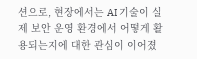션으로, 현장에서는 AI 기술이 실제 보안 운영 환경에서 어떻게 활용되는지에 대한 관심이 이어졌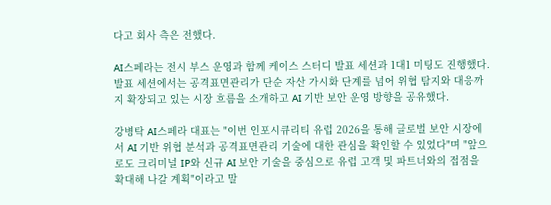다고 회사 측은 전했다.

AI스페라는 전시 부스 운영과 함께 케이스 스터디 발표 세션과 1대1 미팅도 진행했다. 발표 세션에서는 공격표면관리가 단순 자산 가시화 단계를 넘어 위협 탐지와 대응까지 확장되고 있는 시장 흐름을 소개하고 AI 기반 보안 운영 방향을 공유했다.

강병탁 AI스페라 대표는 "이번 인포시큐리티 유럽 2026을 통해 글로벌 보안 시장에서 AI 기반 위협 분석과 공격표면관리 기술에 대한 관심을 확인할 수 있었다"며 "앞으로도 크리미널 IP와 신규 AI 보안 기술을 중심으로 유럽 고객 및 파트너와의 접점을 확대해 나갈 계획"이라고 말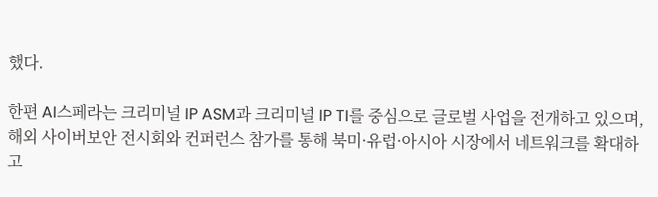했다.

한편 AI스페라는 크리미널 IP ASM과 크리미널 IP TI를 중심으로 글로벌 사업을 전개하고 있으며, 해외 사이버보안 전시회와 컨퍼런스 참가를 통해 북미·유럽·아시아 시장에서 네트워크를 확대하고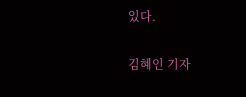있다.

김혜인 기자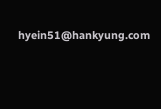hyein51@hankyung.com